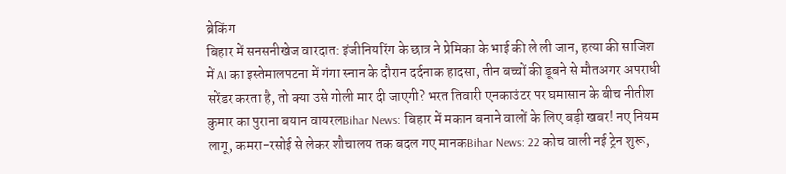ब्रेकिंग
बिहार में सनसनीखेज वारदात: इंजीनियरिंग के छात्र ने प्रेमिका के भाई की ले ली जान, हत्या की साजिश में AI का इस्तेमालपटना में गंगा स्नान के दौरान दर्दनाक हादसा, तीन बच्चों की डूबने से मौतअगर अपराधी सरेंडर करता है, तो क्या उसे गोली मार दी जाएगी? भरत तिवारी एनकाउंटर पर घमासान के बीच नीतीश कुमार का पुराना बयान वायरलBihar News: बिहार में मकान बनाने वालों के लिए बड़ी खबर! नए नियम लागू, कमरा-रसोई से लेकर शौचालय तक बदल गए मानकBihar News: 22 कोच वाली नई ट्रेन शुरू,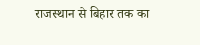राजस्थान से बिहार तक का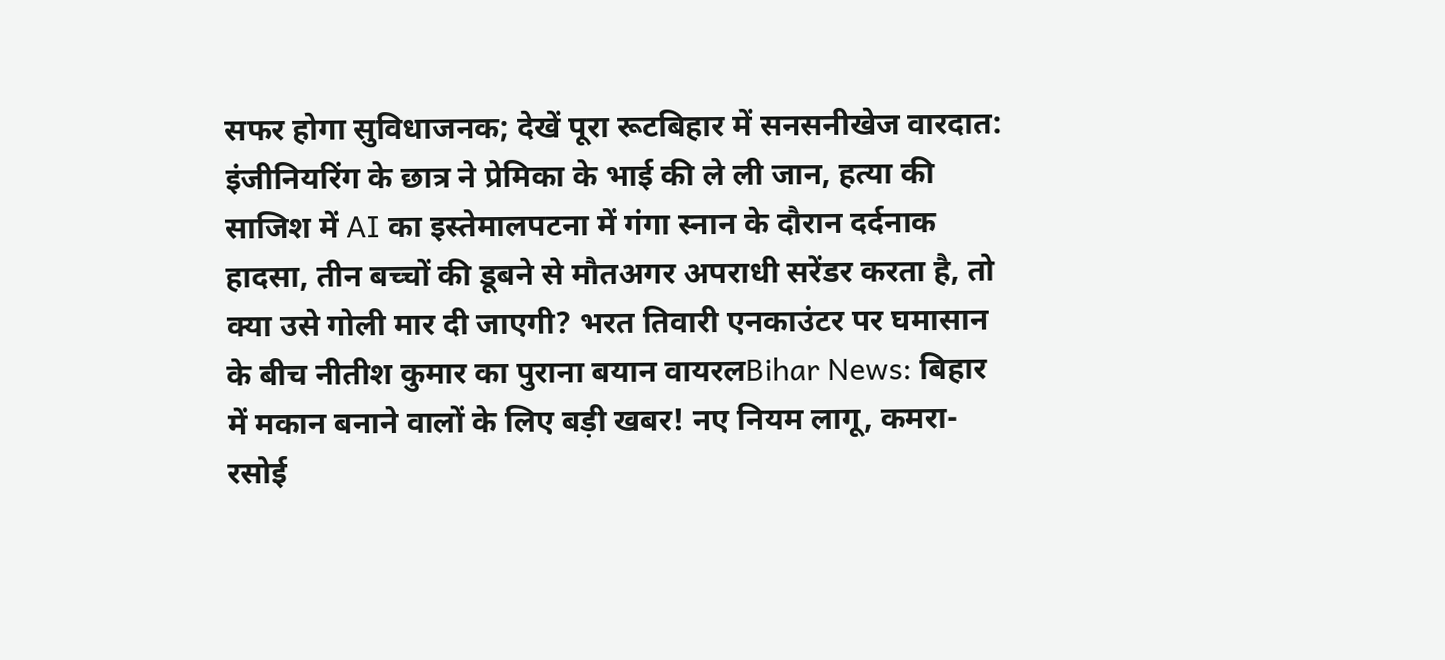सफर होगा सुविधाजनक; देखें पूरा रूटबिहार में सनसनीखेज वारदात: इंजीनियरिंग के छात्र ने प्रेमिका के भाई की ले ली जान, हत्या की साजिश में AI का इस्तेमालपटना में गंगा स्नान के दौरान दर्दनाक हादसा, तीन बच्चों की डूबने से मौतअगर अपराधी सरेंडर करता है, तो क्या उसे गोली मार दी जाएगी? भरत तिवारी एनकाउंटर पर घमासान के बीच नीतीश कुमार का पुराना बयान वायरलBihar News: बिहार में मकान बनाने वालों के लिए बड़ी खबर! नए नियम लागू, कमरा-रसोई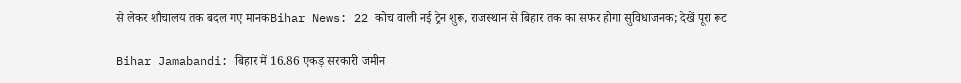से लेकर शौचालय तक बदल गए मानकBihar News: 22 कोच वाली नई ट्रेन शुरू, राजस्थान से बिहार तक का सफर होगा सुविधाजनक; देखें पूरा रूट

Bihar Jamabandi: बिहार में 16.86 एकड़ सरकारी जमीन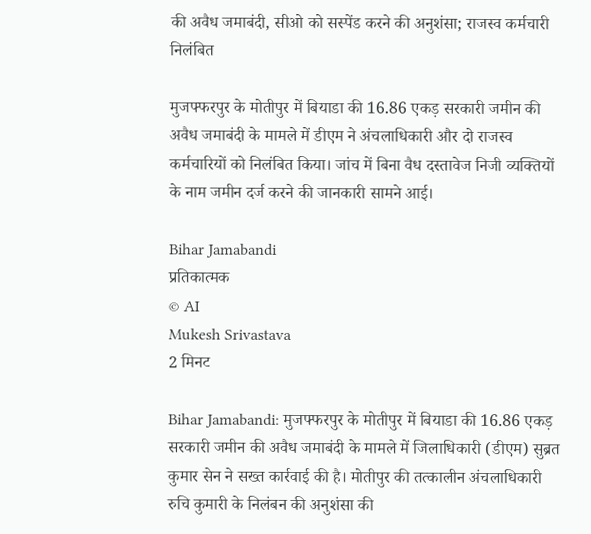की अवैध जमाबंदी, सीओ को सस्पेंड करने की अनुशंसा; राजस्व कर्मचारी निलंबित

मुजफ्फरपुर के मोतीपुर में बियाडा की 16.86 एकड़ सरकारी जमीन की अवैध जमाबंदी के मामले में डीएम ने अंचलाधिकारी और दो राजस्व कर्मचारियों को निलंबित किया। जांच में बिना वैध दस्तावेज निजी व्यक्तियों के नाम जमीन दर्ज करने की जानकारी सामने आई।

Bihar Jamabandi
प्रतिकात्मक
© AI
Mukesh Srivastava
2 मिनट

Bihar Jamabandi: मुजफ्फरपुर के मोतीपुर में बियाडा की 16.86 एकड़ सरकारी जमीन की अवैध जमाबंदी के मामले में जिलाधिकारी (डीएम) सुब्रत कुमार सेन ने सख्त कार्रवाई की है। मोतीपुर की तत्कालीन अंचलाधिकारी रुचि कुमारी के निलंबन की अनुशंसा की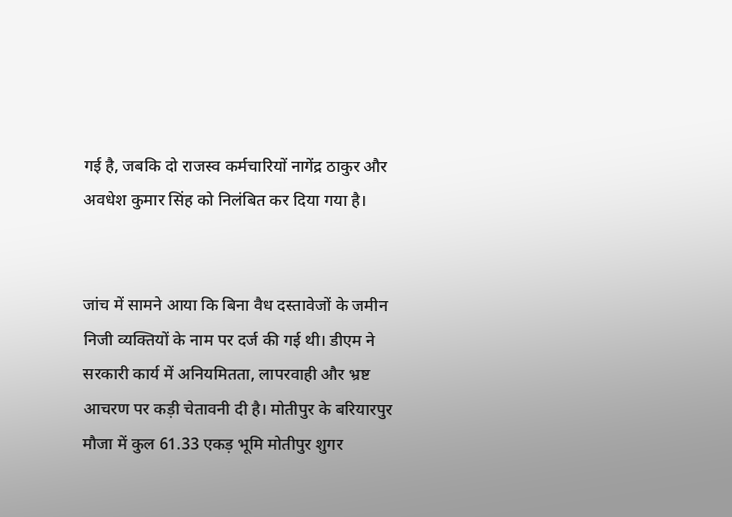गई है, जबकि दो राजस्व कर्मचारियों नागेंद्र ठाकुर और अवधेश कुमार सिंह को निलंबित कर दिया गया है।


जांच में सामने आया कि बिना वैध दस्तावेजों के जमीन निजी व्यक्तियों के नाम पर दर्ज की गई थी। डीएम ने सरकारी कार्य में अनियमितता, लापरवाही और भ्रष्ट आचरण पर कड़ी चेतावनी दी है। मोतीपुर के बरियारपुर मौजा में कुल 61.33 एकड़ भूमि मोतीपुर शुगर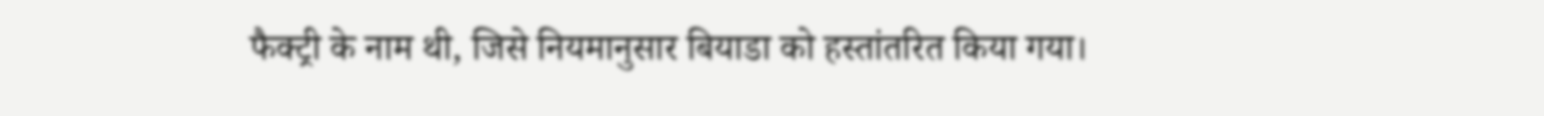फैक्ट्री के नाम थी, जिसे नियमानुसार बियाडा को हस्तांतरित किया गया।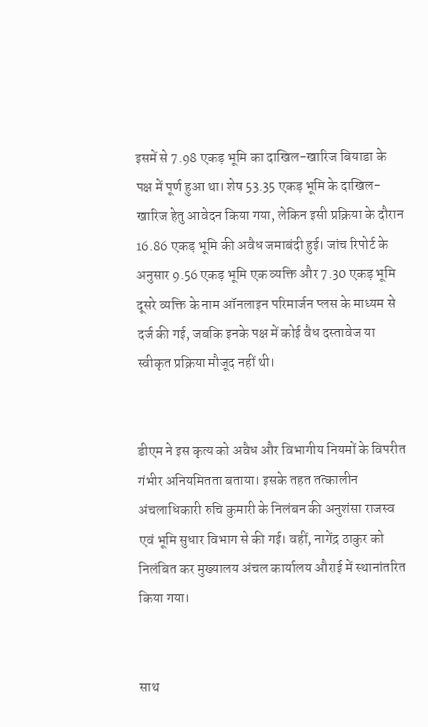इसमें से 7.98 एकड़ भूमि का दाखिल-खारिज बियाडा के पक्ष में पूर्ण हुआ था। शेष 53.35 एकड़ भूमि के दाखिल-खारिज हेतु आवेदन किया गया, लेकिन इसी प्रक्रिया के दौरान 16.86 एकड़ भूमि की अवैध जमाबंदी हुई। जांच रिपोर्ट के अनुसार 9.56 एकड़ भूमि एक व्यक्ति और 7.30 एकड़ भूमि दूसरे व्यक्ति के नाम ऑनलाइन परिमार्जन प्लस के माध्यम से दर्ज की गई, जबकि इनके पक्ष में कोई वैध दस्तावेज या स्वीकृत प्रक्रिया मौजूद नहीं थी।


डीएम ने इस कृत्य को अवैध और विभागीय नियमों के विपरीत गंभीर अनियमितता बताया। इसके तहत तत्कालीन अंचलाधिकारी रुचि कुमारी के निलंबन की अनुशंसा राजस्व एवं भूमि सुधार विभाग से की गई। वहीं, नागेंद्र ठाकुर को निलंबित कर मुख्यालय अंचल कार्यालय औराई में स्थानांतरित किया गया।


साथ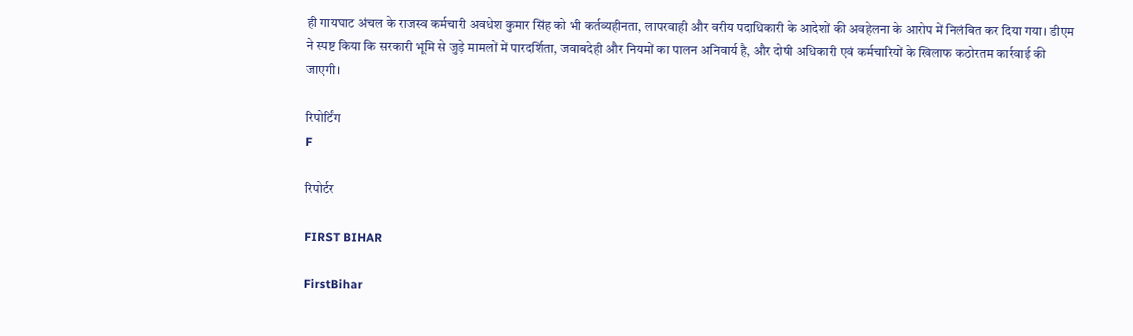ही गायघाट अंचल के राजस्व कर्मचारी अवधेश कुमार सिंह को भी कर्तव्यहीनता, लापरवाही और वरीय पदाधिकारी के आदेशों की अवहेलना के आरोप में निलंबित कर दिया गया। डीएम ने स्पष्ट किया कि सरकारी भूमि से जुड़े मामलों में पारदर्शिता, जवाबदेही और नियमों का पालन अनिवार्य है, और दोषी अधिकारी एवं कर्मचारियों के खिलाफ कठोरतम कार्रवाई की जाएगी।

रिपोर्टिंग
F

रिपोर्टर

FIRST BIHAR

FirstBihar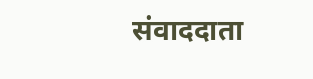संवाददाता